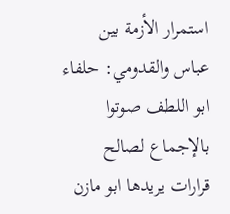استمرار الأزمة بين عباس والقدومي: حلفاء ابو اللطف صوتوا بالإجماع لصالح قرارات يريدها ابو مازن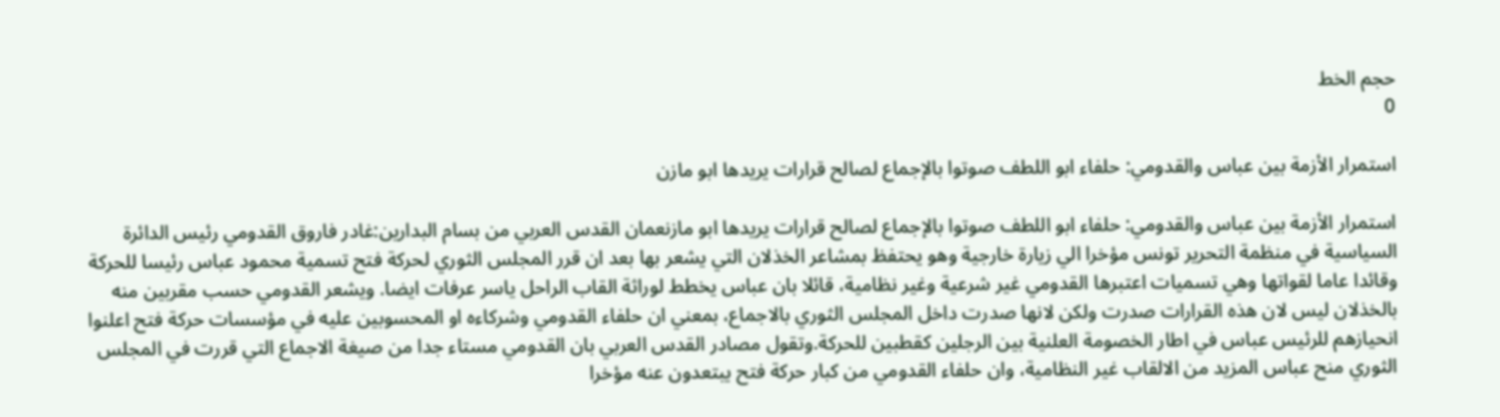حجم الخط
0

استمرار الأزمة بين عباس والقدومي: حلفاء ابو اللطف صوتوا بالإجماع لصالح قرارات يريدها ابو مازن

استمرار الأزمة بين عباس والقدومي: حلفاء ابو اللطف صوتوا بالإجماع لصالح قرارات يريدها ابو مازنعمان القدس العربي من بسام البدارين:غادر فاروق القدومي رئيس الدائرة السياسية في منظمة التحرير تونس مؤخرا الي زيارة خارجية وهو يحتفظ بمشاعر الخذلان التي يشعر بها بعد ان قرر المجلس الثوري لحركة فتح تسمية محمود عباس رئيسا للحركة وقائدا عاما لقواتها وهي تسميات اعتبرها القدومي غير شرعية وغير نظامية، قائلا بان عباس يخطط لوراثة القاب الراحل ياسر عرفات ايضا. ويشعر القدومي حسب مقربين منه بالخذلان ليس لان هذه القرارات صدرت ولكن لانها صدرت داخل المجلس الثوري بالاجماع، بمعني ان حلفاء القدومي وشركاءه او المحسوبين عليه في مؤسسات حركة فتح اعلنوا انحيازهم للرئيس عباس في اطار الخصومة العلنية بين الرجلين كقطبين للحركة.وتقول مصادر القدس العربي بان القدومي مستاء جدا من صيغة الاجماع التي قررت في المجلس الثوري منح عباس المزيد من الالقاب غير النظامية، وان حلفاء القدومي من كبار حركة فتح يبتعدون عنه مؤخرا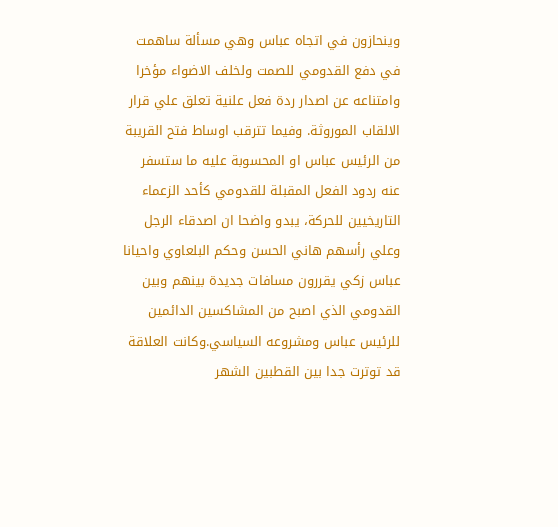وينحازون في اتجاه عباس وهي مسألة ساهمت في دفع القدومي للصمت ولخلف الاضواء مؤخرا وامتناعه عن اصدار ردة فعل علنية تعلق علي قرار الالقاب الموروثة. وفيما تترقب اوساط فتح القريبة من الرئيس عباس او المحسوبة عليه ما ستسفر عنه ردود الفعل المقبلة للقدومي كأحد الزعماء التاريخيين للحركة، يبدو واضحا ان اصدقاء الرجل وعلي رأسهم هاني الحسن وحكم البلعاوي واحيانا عباس زكي يقررون مسافات جديدة بينهم وبين القدومي الذي اصبح من المشاكسين الدائمين للرئيس عباس ومشروعه السياسي.وكانت العلاقة قد توترت جدا بين القطبين الشهر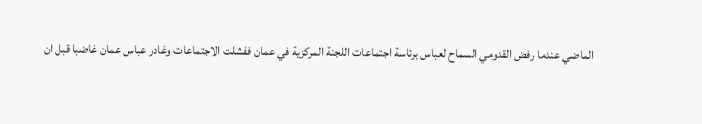الماضي عندما رفض القدومي السماح لعباس برئاسة اجتماعات اللجنة المركزية في عمان ففشلت الاجتماعات وغادر عباس عمان غاضبا قبل ان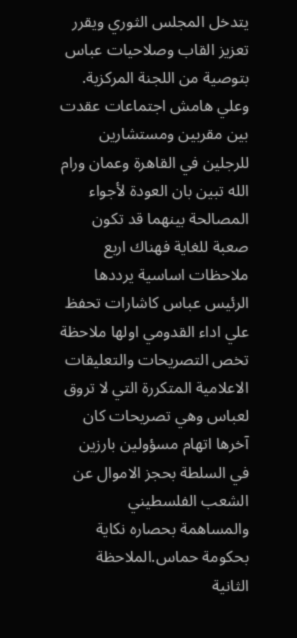يتدخل المجلس الثوري ويقرر تعزيز القاب وصلاحيات عباس بتوصية من اللجنة المركزية. وعلي هامش اجتماعات عقدت بين مقربين ومستشارين للرجلين في القاهرة وعمان ورام الله تبين بان العودة لأجواء المصالحة بينهما قد تكون صعبة للغاية فهناك اربع ملاحظات اساسية يرددها الرئيس عباس كاشارات تحفظ علي اداء القدومي اولها ملاحظة تخص التصريحات والتعليقات الاعلامية المتكررة التي لا تروق لعباس وهي تصريحات كان آخرها اتهام مسؤولين بارزين في السلطة بحجز الاموال عن الشعب الفلسطيني والمساهمة بحصاره نكاية بحكومة حماس.الملاحظة الثانية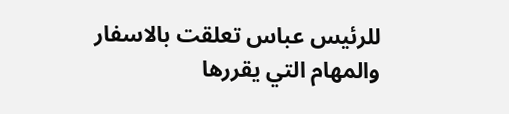للرئيس عباس تعلقت بالاسفار والمهام التي يقررها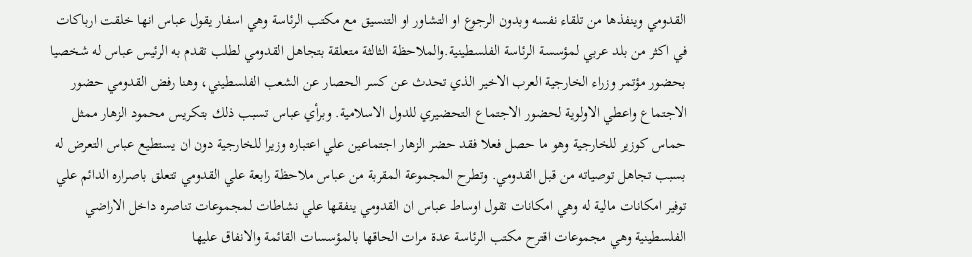القدومي وينفذها من تلقاء نفسه وبدون الرجوع او التشاور او التنسيق مع مكتب الرئاسة وهي اسفار يقول عباس انها خلقت ارباكات في اكثر من بلد عربي لمؤسسة الرئاسة الفلسطينية.والملاحظة الثالثة متعلقة بتجاهل القدومي لطلب تقدم به الرئيس عباس له شخصيا بحضور مؤتمر وزراء الخارجية العرب الاخير الذي تحدث عن كسر الحصار عن الشعب الفلسطيني، وهنا رفض القدومي حضور الاجتماع واعطي الاولوية لحضور الاجتماع التحضيري للدول الاسلامية. وبرأي عباس تسبب ذلك بتكريس محمود الزهار ممثل حماس كوزير للخارجية وهو ما حصل فعلا فقد حضر الزهار اجتماعين علي اعتباره وزيرا للخارجية دون ان يستطيع عباس التعرض له بسبب تجاهل توصياته من قبل القدومي. وتطرح المجموعة المقربة من عباس ملاحظة رابعة علي القدومي تتعلق باصراره الدائم علي توفير امكانات مالية له وهي امكانات تقول اوساط عباس ان القدومي ينفقها علي نشاطات لمجموعات تناصره داخل الاراضي الفلسطينية وهي مجموعات اقترح مكتب الرئاسة عدة مرات الحاقها بالمؤسسات القائمة والانفاق عليها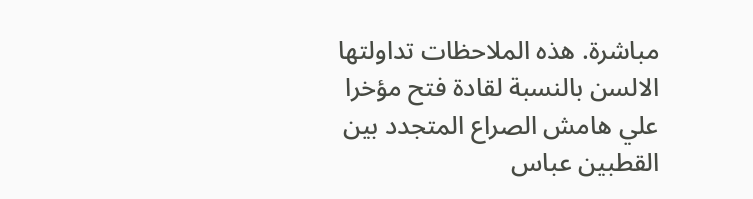مباشرة. هذه الملاحظات تداولتها الالسن بالنسبة لقادة فتح مؤخرا علي هامش الصراع المتجدد بين القطبين عباس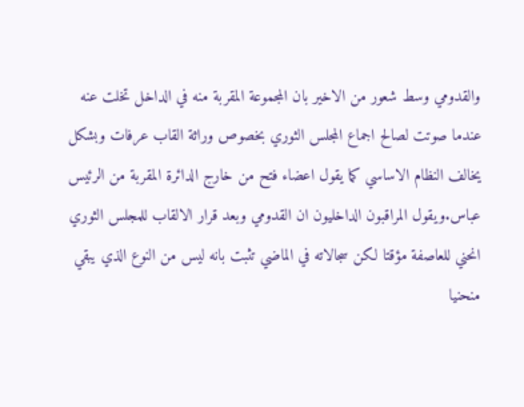والقدومي وسط شعور من الاخير بان المجموعة المقربة منه في الداخل تخلت عنه عندما صوتت لصالح اجماع المجلس الثوري بخصوص وراثة القاب عرفات وبشكل يخالف النظام الاساسي كما يقول اعضاء فتح من خارج الدائرة المقربة من الرئيس عباس.ويقول المراقبون الداخليون ان القدومي وبعد قرار الالقاب للمجلس الثوري انحني للعاصفة مؤقتا لكن سجالاته في الماضي تثبت بانه ليس من النوع الذي يبقي منحنيا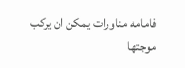فامامه مناورات يمكن ان يركب موجتها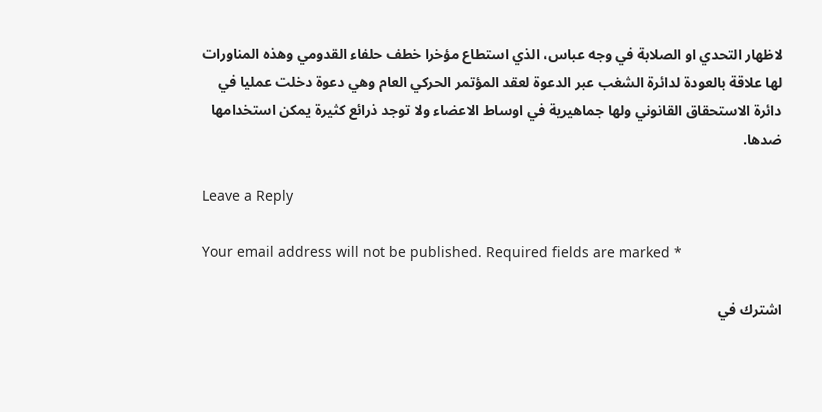لاظهار التحدي او الصلابة في وجه عباس، الذي استطاع مؤخرا خطف حلفاء القدومي وهذه المناورات لها علاقة بالعودة لدائرة الشغب عبر الدعوة لعقد المؤتمر الحركي العام وهي دعوة دخلت عمليا في دائرة الاستحقاق القانوني ولها جماهيرية في اوساط الاعضاء ولا توجد ذرائع كثيرة يمكن استخدامها ضدها.

Leave a Reply

Your email address will not be published. Required fields are marked *

اشترك في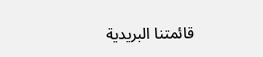قائمتنا البريدية